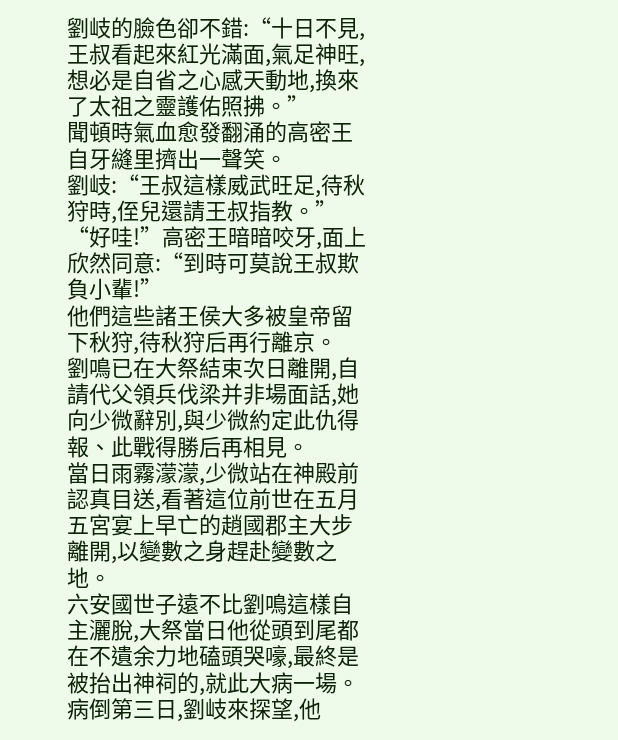劉岐的臉色卻不錯:“十日不見,王叔看起來紅光滿面,氣足神旺,想必是自省之心感天動地,換來了太祖之靈護佑照拂。”
聞頓時氣血愈發翻涌的高密王自牙縫里擠出一聲笑。
劉岐:“王叔這樣威武旺足,待秋狩時,侄兒還請王叔指教。”
“好哇!”高密王暗暗咬牙,面上欣然同意:“到時可莫說王叔欺負小輩!”
他們這些諸王侯大多被皇帝留下秋狩,待秋狩后再行離京。
劉鳴已在大祭結束次日離開,自請代父領兵伐梁并非場面話,她向少微辭別,與少微約定此仇得報、此戰得勝后再相見。
當日雨霧濛濛,少微站在神殿前認真目送,看著這位前世在五月五宮宴上早亡的趙國郡主大步離開,以變數之身趕赴變數之地。
六安國世子遠不比劉鳴這樣自主灑脫,大祭當日他從頭到尾都在不遺余力地磕頭哭嚎,最終是被抬出神祠的,就此大病一場。
病倒第三日,劉岐來探望,他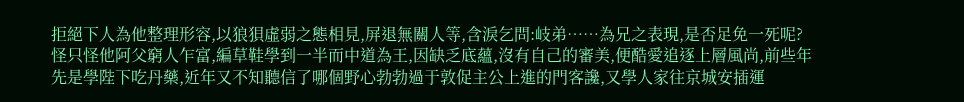拒絕下人為他整理形容,以狼狽虛弱之態相見,屏退無關人等,含淚乞問:岐弟……為兄之表現,是否足免一死呢?
怪只怪他阿父窮人乍富,編草鞋學到一半而中道為王,因缺乏底蘊,沒有自己的審美,便酷愛追逐上層風尚,前些年先是學陛下吃丹藥,近年又不知聽信了哪個野心勃勃過于敦促主公上進的門客讒,又學人家往京城安插運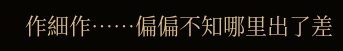作細作……偏偏不知哪里出了差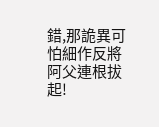錯,那詭異可怕細作反將阿父連根拔起!